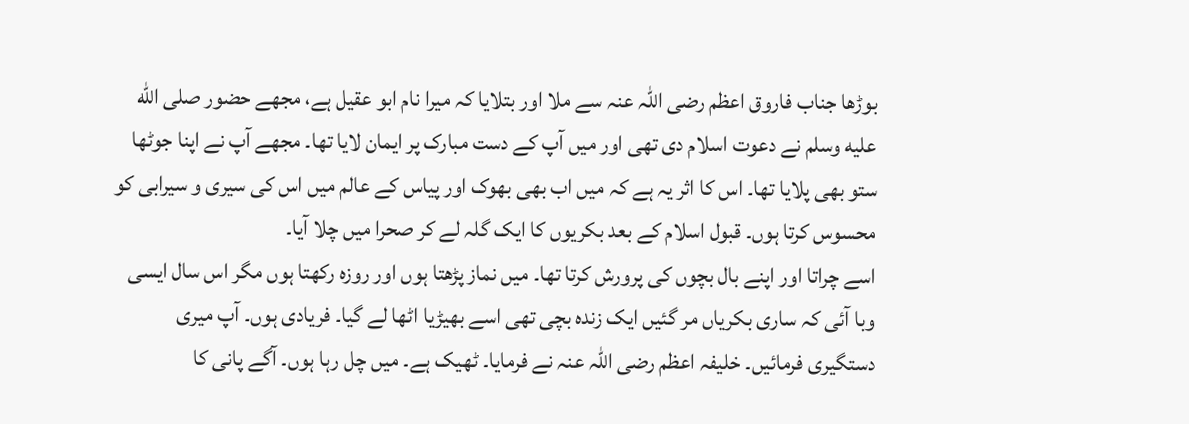بوڑھا جناب فاروق اعظم رضی اللہ عنہ سے ملا اور بتلایا کہ میرا نام ابو عقیل ہے، مجھے حضور صلى الله عليه وسلم نے دعوت اسلام دی تھی اور میں آپ کے دست مبارک پر ایمان لایا تھا۔ مجھے آپ نے اپنا جوٹھا ستو بھی پلایا تھا۔ اس کا اثر یہ ہے کہ میں اب بھی بھوک اور پیاس کے عالم میں اس کی سیری و سیرابی کو محسوس کرتا ہوں۔ قبول اسلام کے بعد بکریوں کا ایک گلہ لے کر صحرا میں چلا آیا۔
اسے چراتا اور اپنے بال بچوں کی پرورش کرتا تھا۔ میں نماز پڑھتا ہوں اور روزہ رکھتا ہوں مگر اس سال ایسی وبا آئی کہ ساری بکریاں مر گئیں ایک زندہ بچی تھی اسے بھیڑیا اٹھا لے گیا۔ فریادی ہوں۔ آپ میری دستگیری فرمائیں۔ خلیفہ اعظم رضی اللہ عنہ نے فرمایا۔ ٹھیک ہے۔ میں چل رہا ہوں۔ آگے پانی کا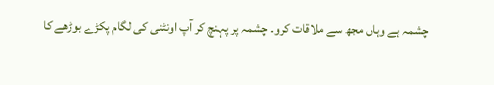چشمہ ہے وہاں مجھ سے ملاقات کرو۔ چشمہ پر پہنچ کر آپ اونٹنی کی لگام پکڑے بوڑھے کا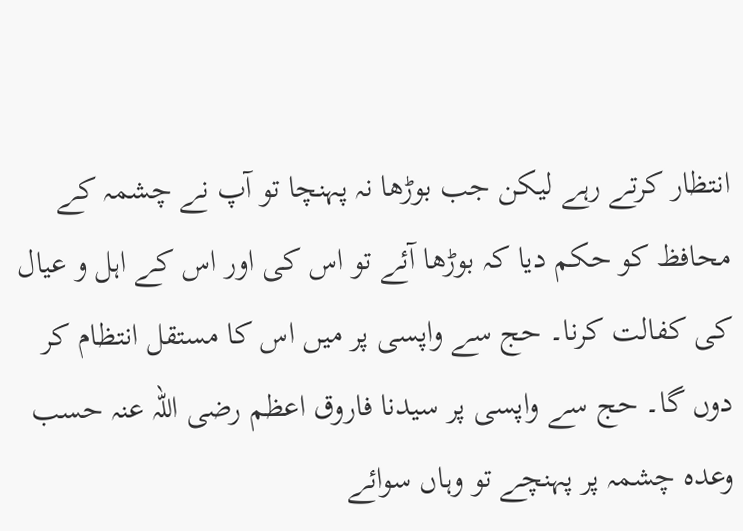انتظار کرتے رہے لیکن جب بوڑھا نہ پہنچا تو آپ نے چشمہ کے محافظ کو حکم دیا کہ بوڑھا آئے تو اس کی اور اس کے اہل و عیال کی کفالت کرنا۔ حج سے واپسی پر میں اس کا مستقل انتظام کر دوں گا۔ حج سے واپسی پر سیدنا فاروق اعظم رضی اللہ عنہ حسب وعدہ چشمہ پر پہنچے تو وہاں سوائے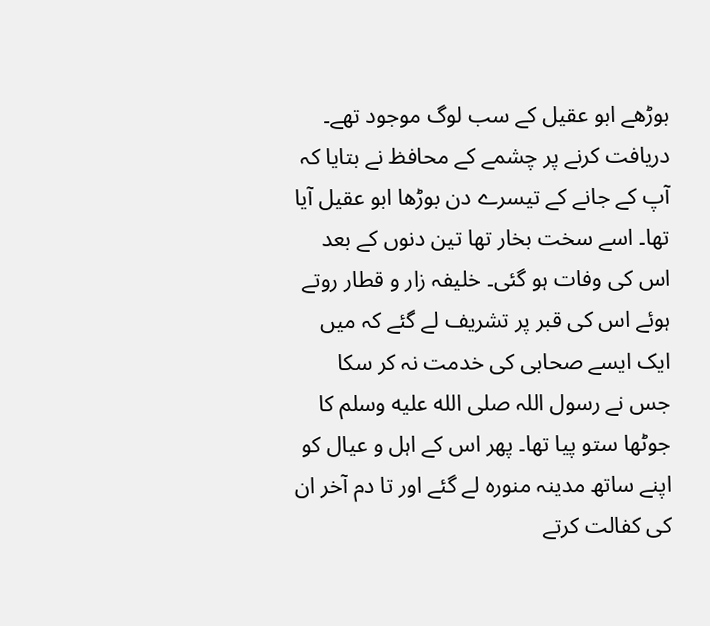بوڑھے ابو عقیل کے سب لوگ موجود تھے۔ دریافت کرنے پر چشمے کے محافظ نے بتایا کہ آپ کے جانے کے تیسرے دن بوڑھا ابو عقیل آیا تھا۔ اسے سخت بخار تھا تین دنوں کے بعد اس کی وفات ہو گئی۔ خلیفہ زار و قطار روتے ہوئے اس کی قبر پر تشریف لے گئے کہ میں ایک ایسے صحابی کی خدمت نہ کر سکا جس نے رسول اللہ صلى الله عليه وسلم کا جوٹھا ستو پیا تھا۔ پھر اس کے اہل و عیال کو اپنے ساتھ مدینہ منورہ لے گئے اور تا دم آخر ان کی کفالت کرتے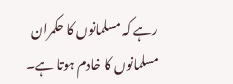رہے کہ مسلمانوں کا حکمران مسلمانوں کا خادم ہوتا ہے۔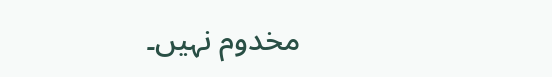مخدوم نہیں۔